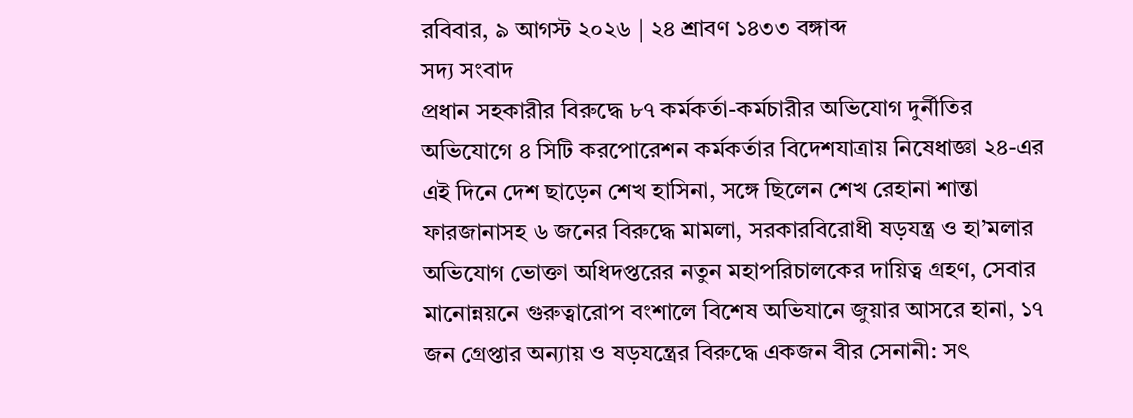রবিবার, ৯ আগস্ট ২০২৬ | ২৪ শ্রাবণ ১৪৩৩ বঙ্গাব্দ
সদ্য সংবাদ
প্রধান সহকারীর বিরুদ্ধে ৮৭ কর্মকর্তা-কর্মচারীর অভিযোগ দুর্নীতির অভিযোগে ৪ সিটি করপোরেশন কর্মকর্তার বিদেশযাত্রায় নিষেধাজ্ঞা ২৪-এর এই দিনে দেশ ছাড়েন শেখ হাসিনা, সঙ্গে ছিলেন শেখ রেহানা শান্তা ফারজানাসহ ৬ জনের বিরুদ্ধে মামলা, সরকারবিরোধী ষড়যন্ত্র ও হা’মলার অভিযোগ ভোক্তা অধিদপ্তরের নতুন মহাপরিচালকের দায়িত্ব গ্রহণ, সেবার মানোন্নয়নে গুরুত্বারোপ বংশালে বিশেষ অভিযানে জুয়ার আসরে হানা, ১৭ জন গ্রেপ্তার অন্যায় ও ষড়যন্ত্রের বিরুদ্ধে একজন বীর সেনানী: সৎ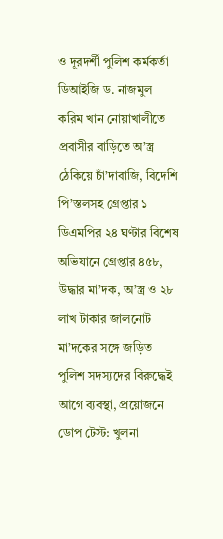ও দূরদর্শী পুলিশ কর্মকর্তা ডিআইজি ড. নাজমুল করিম খান নোয়াখালীতে প্রবাসীর বাড়িতে অ’স্ত্র ঠেকিয়ে চাঁ’দাবাজি, বিদেশি পি’স্তলসহ গ্রেপ্তার ১ ডিএমপির ২৪ ঘণ্টার বিশেষ অভিযানে গ্রেপ্তার ৪৫৮, উদ্ধার মা’দক, অ’স্ত্র ও ২৮ লাখ টাকার জালনোট মা’দকের সঙ্গে জড়িত পুলিশ সদস্যদের বিরুদ্ধেই আগে ব্যবস্থা, প্রয়োজনে ডোপ টেস্ট: খুলনা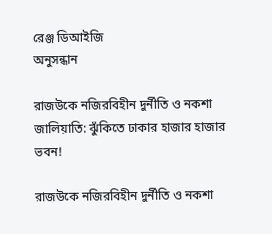রেঞ্জ ডিআইজি
অনুসন্ধান

রাজউকে নজিরবিহীন দুর্নীতি ও নকশা জালিয়াতি: ঝুঁকিতে ঢাকার হাজার হাজার ভবন!

রাজউকে নজিরবিহীন দুর্নীতি ও নকশা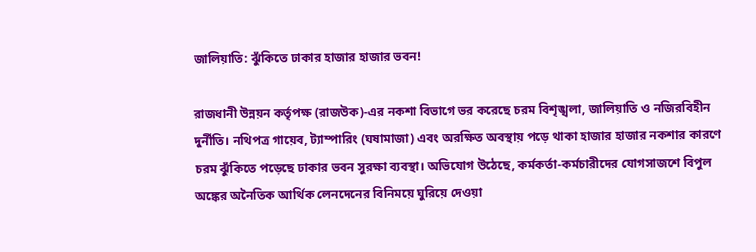জালিয়াতি: ঝুঁকিতে ঢাকার হাজার হাজার ভবন!

রাজধানী উন্নয়ন কর্তৃপক্ষ (রাজউক)-এর নকশা বিভাগে ভর করেছে চরম বিশৃঙ্খলা, জালিয়াতি ও নজিরবিহীন দুর্নীতি। নথিপত্র গায়েব, ট্যাম্পারিং (ঘষামাজা) এবং অরক্ষিত অবস্থায় পড়ে থাকা হাজার হাজার নকশার কারণে চরম ঝুঁকিতে পড়েছে ঢাকার ভবন সুরক্ষা ব্যবস্থা। অভিযোগ উঠেছে, কর্মকর্তা-কর্মচারীদের যোগসাজশে বিপুল অঙ্কের অনৈতিক আর্থিক লেনদেনের বিনিময়ে ঘুরিয়ে দেওয়া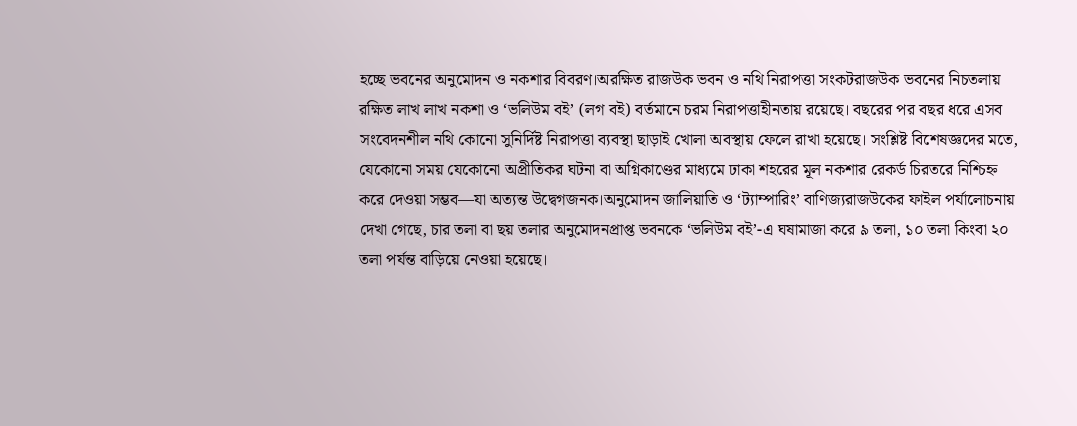হচ্ছে ভবনের অনুমোদন ও নকশার বিবরণ।অরক্ষিত রাজউক ভবন ও নথি নিরাপত্তা সংকটরাজউক ভবনের নিচতলায় রক্ষিত লাখ লাখ নকশা ও ‘ভলিউম বই’ (লগ বই) বর্তমানে চরম নিরাপত্তাহীনতায় রয়েছে। বছরের পর বছর ধরে এসব সংবেদনশীল নথি কোনো সুনির্দিষ্ট নিরাপত্তা ব্যবস্থা ছাড়াই খোলা অবস্থায় ফেলে রাখা হয়েছে। সংশ্লিষ্ট বিশেষজ্ঞদের মতে, যেকোনো সময় যেকোনো অপ্রীতিকর ঘটনা বা অগ্নিকাণ্ডের মাধ্যমে ঢাকা শহরের মূল নকশার রেকর্ড চিরতরে নিশ্চিহ্ন করে দেওয়া সম্ভব—যা অত্যন্ত উদ্বেগজনক।অনুমোদন জালিয়াতি ও ‘ট্যাম্পারিং’ বাণিজ্যরাজউকের ফাইল পর্যালোচনায় দেখা গেছে, চার তলা বা ছয় তলার অনুমোদনপ্রাপ্ত ভবনকে ‘ভলিউম বই’-এ ঘষামাজা করে ৯ তলা, ১০ তলা কিংবা ২০ তলা পর্যন্ত বাড়িয়ে নেওয়া হয়েছে।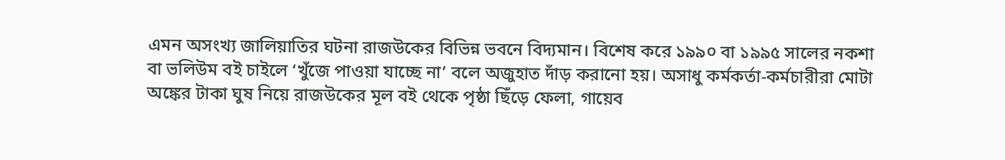এমন অসংখ্য জালিয়াতির ঘটনা রাজউকের বিভিন্ন ভবনে বিদ্যমান। বিশেষ করে ১৯৯০ বা ১৯৯৫ সালের নকশা বা ভলিউম বই চাইলে ‘খুঁজে পাওয়া যাচ্ছে না’ বলে অজুহাত দাঁড় করানো হয়। অসাধু কর্মকর্তা-কর্মচারীরা মোটা অঙ্কের টাকা ঘুষ নিয়ে রাজউকের মূল বই থেকে পৃষ্ঠা ছিঁড়ে ফেলা, গায়েব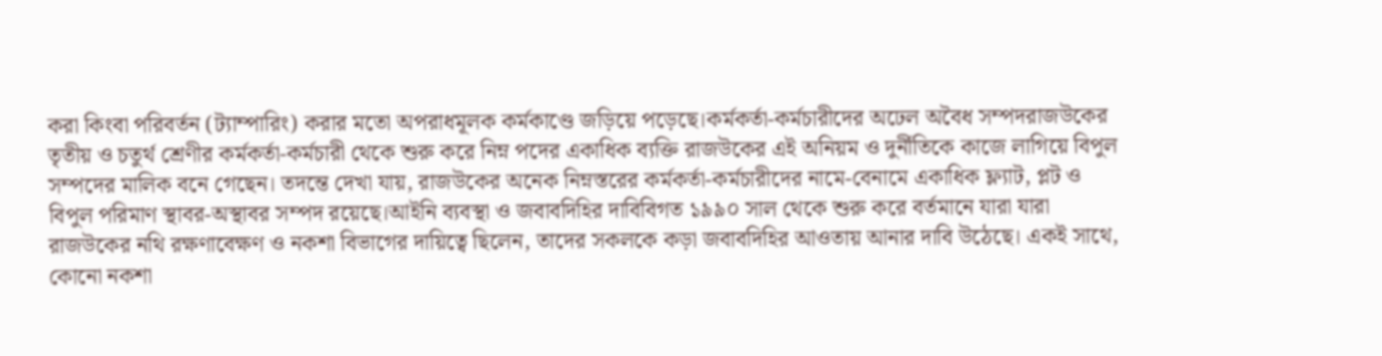করা কিংবা পরিবর্তন (ট্যাম্পারিং) করার মতো অপরাধমূলক কর্মকাণ্ডে জড়িয়ে পড়েছে।কর্মকর্তা-কর্মচারীদের অঢেল অবৈধ সম্পদরাজউকের তৃতীয় ও চতুর্থ শ্রেণীর কর্মকর্তা-কর্মচারী থেকে শুরু করে নিম্ন পদের একাধিক ব্যক্তি রাজউকের এই অনিয়ম ও দুর্নীতিকে কাজে লাগিয়ে বিপুল সম্পদের মালিক বনে গেছেন। তদন্তে দেখা যায়, রাজউকের অনেক নিম্নস্তরের কর্মকর্তা-কর্মচারীদের নামে-বেনামে একাধিক ফ্ল্যাট, প্লট ও বিপুল পরিমাণ স্থাবর-অস্থাবর সম্পদ রয়েছে।আইনি ব্যবস্থা ও জবাবদিহির দাবিবিগত ১৯৯০ সাল থেকে শুরু করে বর্তমানে যারা যারা রাজউকের নথি রক্ষণাবেক্ষণ ও নকশা বিভাগের দায়িত্বে ছিলেন, তাদের সকলকে কড়া জবাবদিহির আওতায় আনার দাবি উঠেছে। একই সাথে, কোনো নকশা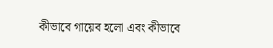কীভাবে গায়েব হলো এবং কীভাবে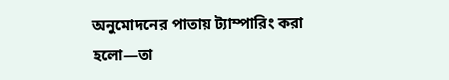অনুমোদনের পাতায় ট্যাম্পারিং করা হলো—তা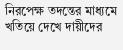নিরপেক্ষ তদন্তের মাধ্যমে খতিয়ে দেখে দায়ীদের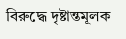বিরুদ্ধে দৃষ্টান্তমূলক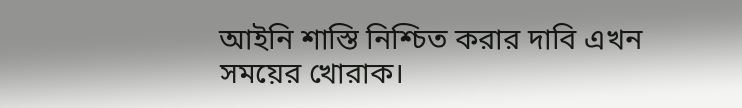আইনি শাস্তি নিশ্চিত করার দাবি এখন সময়ের খোরাক।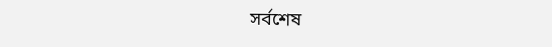সর্বশেষ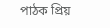পাঠক প্রিয়